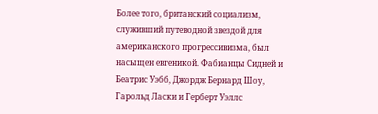Более того, британский социализм, служивший путеводной звездой для американского прогрессивизма, был насыщен евгеникой. Фабианцы Сидней и Беатрис Уэбб, Джордж Бернард Шоу, Гарольд Ласки и Герберт Уэллс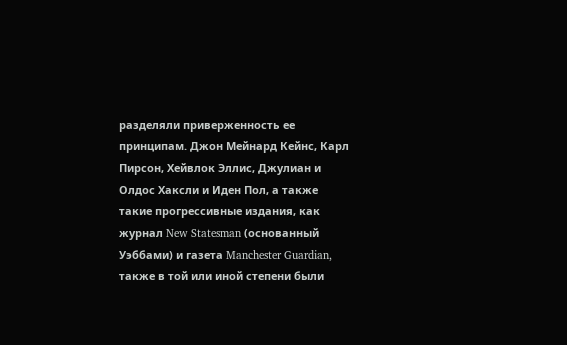разделяли приверженность ее принципам. Джон Мейнард Кейнс, Карл Пирсон, Хейвлок Эллис, Джулиан и Олдос Хаксли и Иден Пол, а также такие прогрессивные издания, как журнал New Statesman (основанный Уэббами) и газета Manchester Guardian, также в той или иной степени были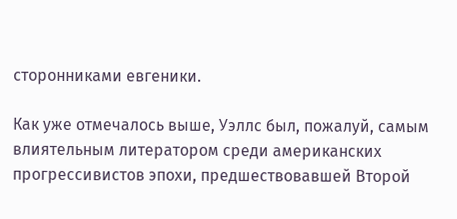сторонниками евгеники.

Как уже отмечалось выше, Уэллс был, пожалуй, самым влиятельным литератором среди американских прогрессивистов эпохи, предшествовавшей Второй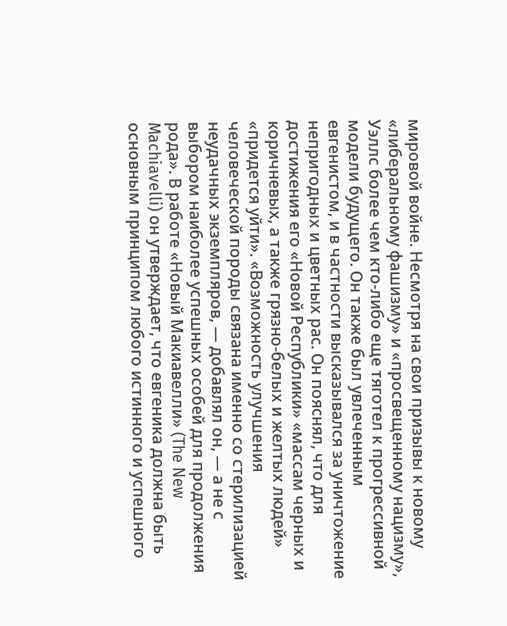мировой войне. Несмотря на свои призывы к новому «либеральному фашизму» и «просвещенному нацизму», Уэллс более чем кто-либо еще тяготел к прогрессивной модели будущего. Он также был увлеченным евгенистом, и в частности высказывался за уничтожение непригодных и цветных рас. Он пояснял, что для достижения его «Новой Республики» «массам черных и коричневых, а также грязно-белых и желтых людей» «придется уйти». «Возможность улучшения человеческой породы связана именно со стерилизацией неудачных экземпляров, — добавлял он, — а не с выбором наиболее успешных особей для продолжения рода». В работе «Новый Макиавелли» (The New Machiavelli) он утверждает, что евгеника должна быть основным принципом любого истинного и успешного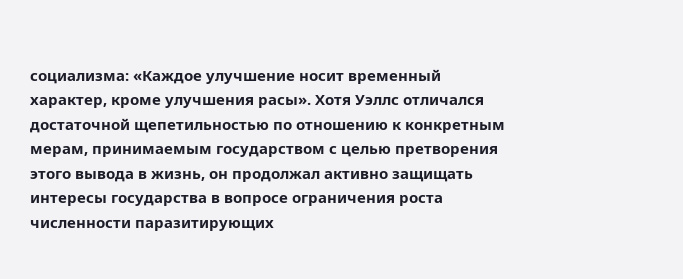социализма: «Каждое улучшение носит временный характер, кроме улучшения расы». Хотя Уэллс отличался достаточной щепетильностью по отношению к конкретным мерам, принимаемым государством с целью претворения этого вывода в жизнь, он продолжал активно защищать интересы государства в вопросе ограничения роста численности паразитирующих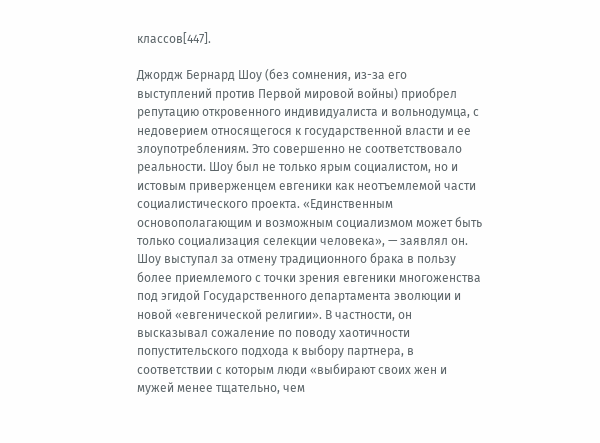классов[447].

Джордж Бернард Шоу (без сомнения, из-за его выступлений против Первой мировой войны) приобрел репутацию откровенного индивидуалиста и вольнодумца, с недоверием относящегося к государственной власти и ее злоупотреблениям. Это совершенно не соответствовало реальности. Шоу был не только ярым социалистом, но и истовым приверженцем евгеники как неотъемлемой части социалистического проекта. «Единственным основополагающим и возможным социализмом может быть только социализация селекции человека», — заявлял он. Шоу выступал за отмену традиционного брака в пользу более приемлемого с точки зрения евгеники многоженства под эгидой Государственного департамента эволюции и новой «евгенической религии». В частности, он высказывал сожаление по поводу хаотичности попустительского подхода к выбору партнера, в соответствии с которым люди «выбирают своих жен и мужей менее тщательно, чем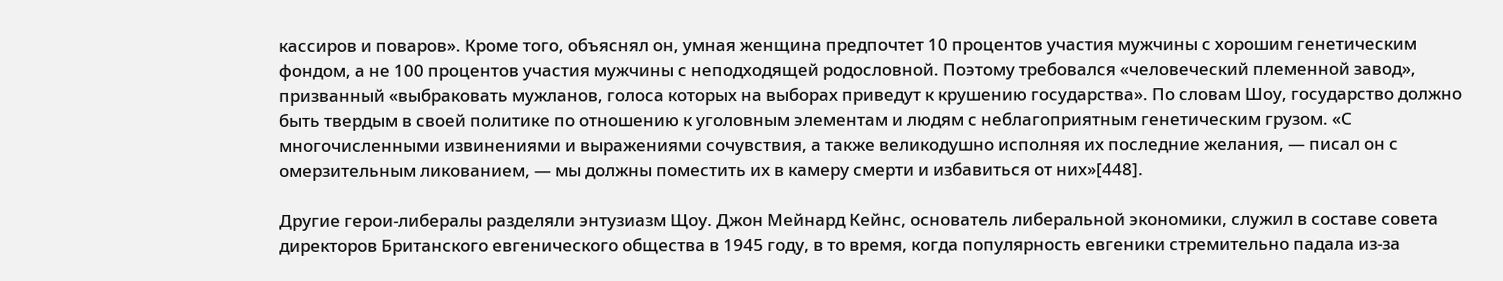кассиров и поваров». Кроме того, объяснял он, умная женщина предпочтет 10 процентов участия мужчины с хорошим генетическим фондом, а не 100 процентов участия мужчины с неподходящей родословной. Поэтому требовался «человеческий племенной завод», призванный «выбраковать мужланов, голоса которых на выборах приведут к крушению государства». По словам Шоу, государство должно быть твердым в своей политике по отношению к уголовным элементам и людям с неблагоприятным генетическим грузом. «С многочисленными извинениями и выражениями сочувствия, а также великодушно исполняя их последние желания, — писал он с омерзительным ликованием, — мы должны поместить их в камеру смерти и избавиться от них»[448].

Другие герои-либералы разделяли энтузиазм Щоу. Джон Мейнард Кейнс, основатель либеральной экономики, служил в составе совета директоров Британского евгенического общества в 1945 году, в то время, когда популярность евгеники стремительно падала из-за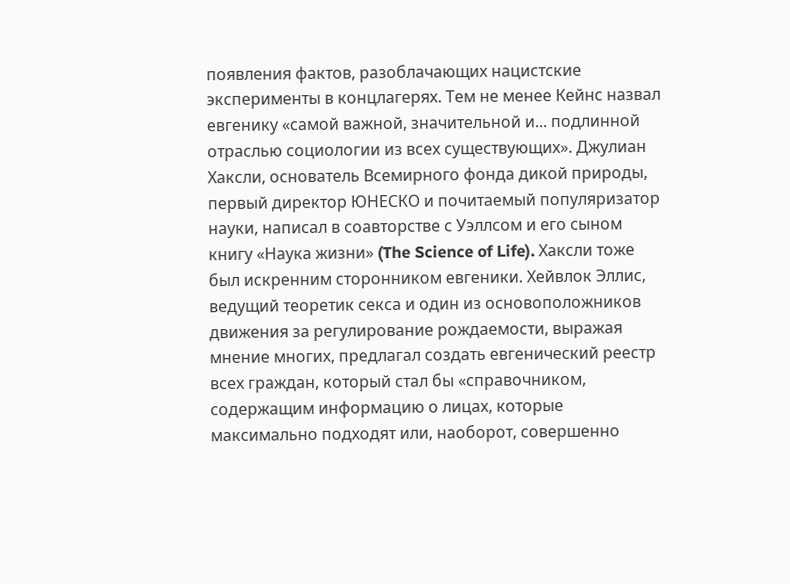появления фактов, разоблачающих нацистские эксперименты в концлагерях. Тем не менее Кейнс назвал евгенику «самой важной, значительной и... подлинной отраслью социологии из всех существующих». Джулиан Хаксли, основатель Всемирного фонда дикой природы, первый директор ЮНЕСКО и почитаемый популяризатор науки, написал в соавторстве с Уэллсом и его сыном книгу «Наука жизни» (The Science of Life). Хаксли тоже был искренним сторонником евгеники. Хейвлок Эллис, ведущий теоретик секса и один из основоположников движения за регулирование рождаемости, выражая мнение многих, предлагал создать евгенический реестр всех граждан, который стал бы «справочником, содержащим информацию о лицах, которые максимально подходят или, наоборот, совершенно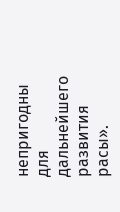непригодны для дальнейшего развития расы».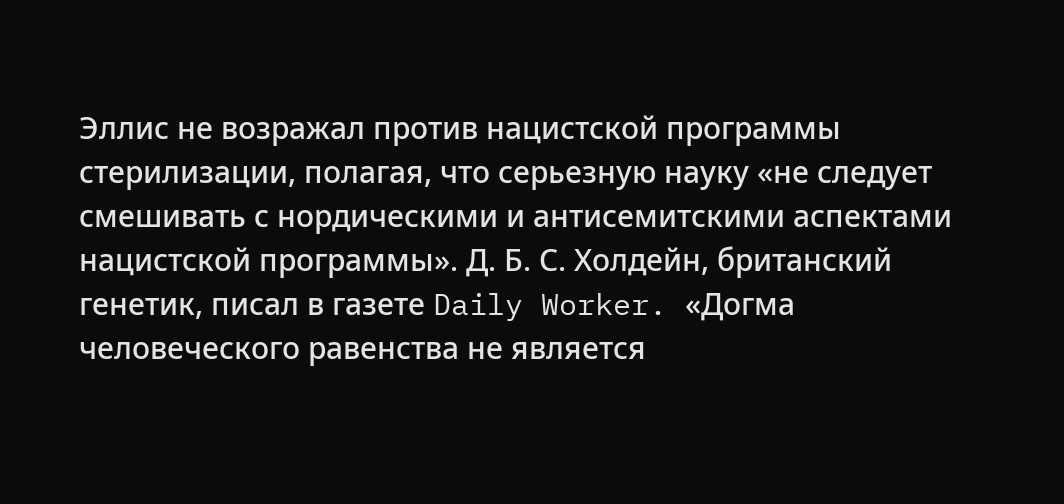Эллис не возражал против нацистской программы стерилизации, полагая, что серьезную науку «не следует смешивать с нордическими и антисемитскими аспектами нацистской программы». Д. Б. С. Холдейн, британский генетик, писал в газете Daily Worker. «Догма человеческого равенства не является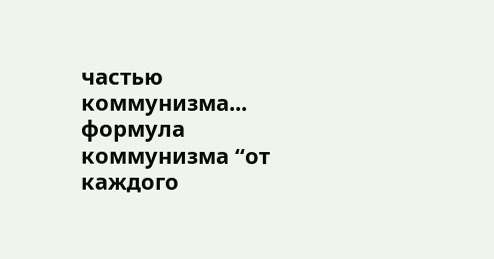частью коммунизма... формула коммунизма “от каждого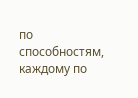по способностям, каждому по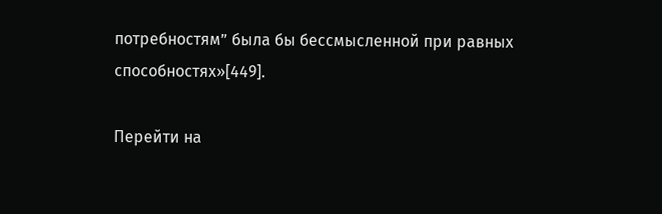потребностям” была бы бессмысленной при равных способностях»[449].

Перейти на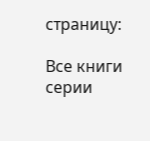страницу:

Все книги серии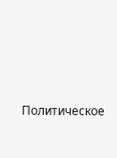Политическое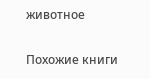животное

Похожие книги